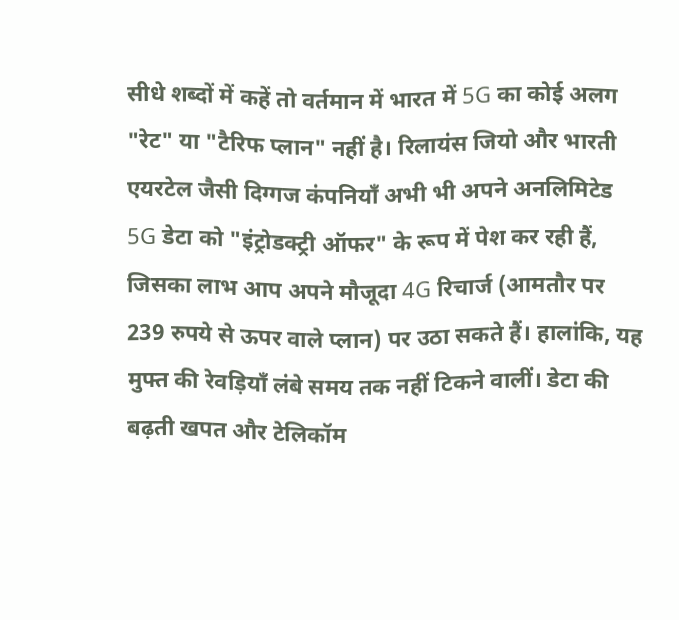सीधे शब्दों में कहें तो वर्तमान में भारत में 5G का कोई अलग "रेट" या "टैरिफ प्लान" नहीं है। रिलायंस जियो और भारती एयरटेल जैसी दिग्गज कंपनियाँ अभी भी अपने अनलिमिटेड 5G डेटा को "इंट्रोडक्ट्री ऑफर" के रूप में पेश कर रही हैं, जिसका लाभ आप अपने मौजूदा 4G रिचार्ज (आमतौर पर 239 रुपये से ऊपर वाले प्लान) पर उठा सकते हैं। हालांकि, यह मुफ्त की रेवड़ियाँ लंबे समय तक नहीं टिकने वालीं। डेटा की बढ़ती खपत और टेलिकॉम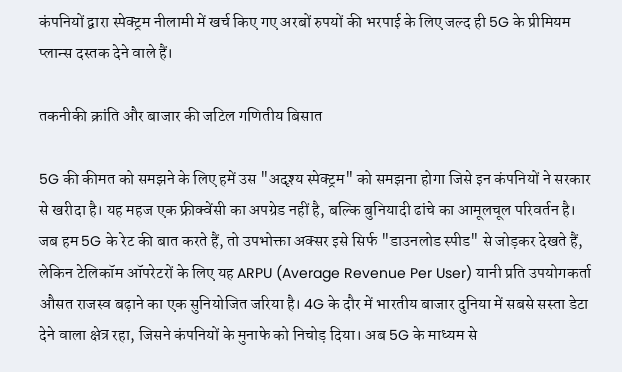कंपनियों द्वारा स्पेक्ट्रम नीलामी में खर्च किए गए अरबों रुपयों की भरपाई के लिए जल्द ही 5G के प्रीमियम प्लान्स दस्तक देने वाले हैं।

तकनीकी क्रांति और बाजार की जटिल गणितीय बिसात

5G की कीमत को समझने के लिए हमें उस "अदृश्य स्पेक्ट्रम" को समझना होगा जिसे इन कंपनियों ने सरकार से खरीदा है। यह महज एक फ्रीक्वेंसी का अपग्रेड नहीं है, बल्कि बुनियादी ढांचे का आमूलचूल परिवर्तन है। जब हम 5G के रेट की बात करते हैं, तो उपभोक्ता अक्सर इसे सिर्फ "डाउनलोड स्पीड" से जोड़कर देखते हैं, लेकिन टेलिकॉम ऑपरेटरों के लिए यह ARPU (Average Revenue Per User) यानी प्रति उपयोगकर्ता औसत राजस्व बढ़ाने का एक सुनियोजित जरिया है। 4G के दौर में भारतीय बाजार दुनिया में सबसे सस्ता डेटा देने वाला क्षेत्र रहा, जिसने कंपनियों के मुनाफे को निचोड़ दिया। अब 5G के माध्यम से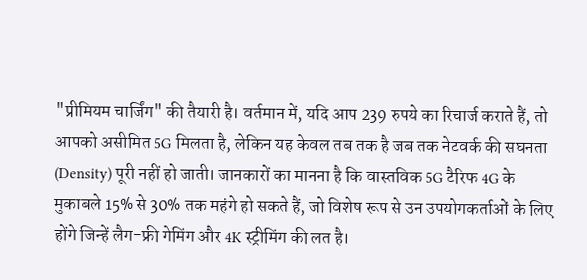"प्रीमियम चार्जिंग" की तैयारी है। वर्तमान में, यदि आप 239 रुपये का रिचार्ज कराते हैं, तो आपको असीमित 5G मिलता है, लेकिन यह केवल तब तक है जब तक नेटवर्क की सघनता (Density) पूरी नहीं हो जाती। जानकारों का मानना है कि वास्तविक 5G टैरिफ 4G के मुकाबले 15% से 30% तक महंगे हो सकते हैं, जो विशेष रूप से उन उपयोगकर्ताओं के लिए होंगे जिन्हें लैग-फ्री गेमिंग और 4K स्ट्रीमिंग की लत है।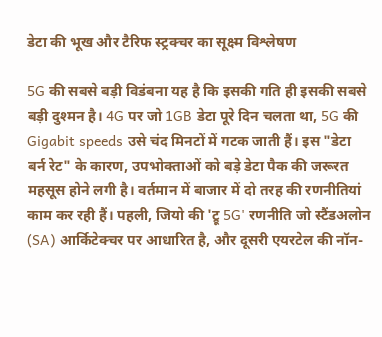डेटा की भूख और टैरिफ स्ट्रक्चर का सूक्ष्म विश्लेषण

5G की सबसे बड़ी विडंबना यह है कि इसकी गति ही इसकी सबसे बड़ी दुश्मन है। 4G पर जो 1GB डेटा पूरे दिन चलता था, 5G की Gigabit speeds उसे चंद मिनटों में गटक जाती हैं। इस "डेटा बर्न रेट" के कारण, उपभोक्ताओं को बड़े डेटा पैक की जरूरत महसूस होने लगी है। वर्तमान में बाजार में दो तरह की रणनीतियां काम कर रही हैं। पहली, जियो की 'ट्रू 5G' रणनीति जो स्टैंडअलोन (SA) आर्किटेक्चर पर आधारित है, और दूसरी एयरटेल की नॉन-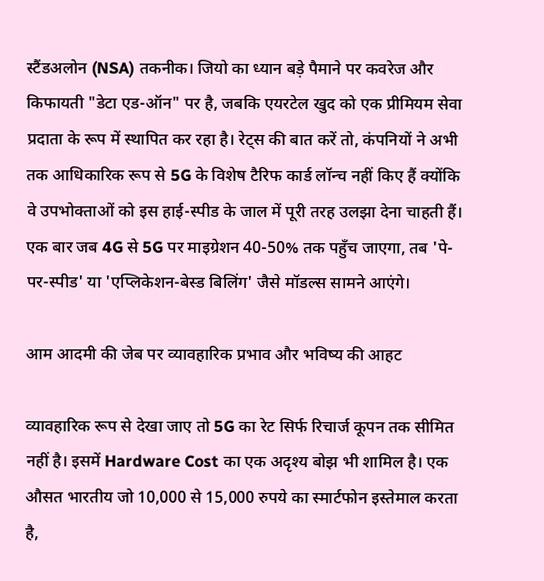स्टैंडअलोन (NSA) तकनीक। जियो का ध्यान बड़े पैमाने पर कवरेज और किफायती "डेटा एड-ऑन" पर है, जबकि एयरटेल खुद को एक प्रीमियम सेवा प्रदाता के रूप में स्थापित कर रहा है। रेट्स की बात करें तो, कंपनियों ने अभी तक आधिकारिक रूप से 5G के विशेष टैरिफ कार्ड लॉन्च नहीं किए हैं क्योंकि वे उपभोक्ताओं को इस हाई-स्पीड के जाल में पूरी तरह उलझा देना चाहती हैं। एक बार जब 4G से 5G पर माइग्रेशन 40-50% तक पहुँच जाएगा, तब 'पे-पर-स्पीड' या 'एप्लिकेशन-बेस्ड बिलिंग' जैसे मॉडल्स सामने आएंगे।

आम आदमी की जेब पर व्यावहारिक प्रभाव और भविष्य की आहट

व्यावहारिक रूप से देखा जाए तो 5G का रेट सिर्फ रिचार्ज कूपन तक सीमित नहीं है। इसमें Hardware Cost का एक अदृश्य बोझ भी शामिल है। एक औसत भारतीय जो 10,000 से 15,000 रुपये का स्मार्टफोन इस्तेमाल करता है,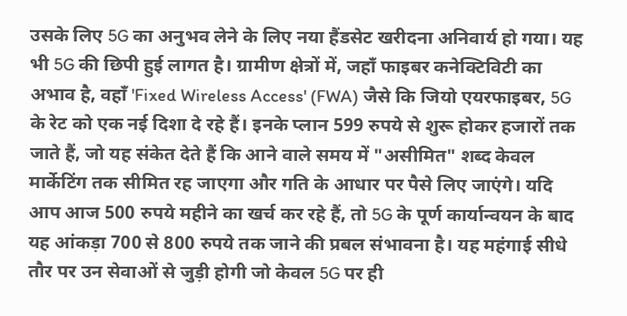उसके लिए 5G का अनुभव लेने के लिए नया हैंडसेट खरीदना अनिवार्य हो गया। यह भी 5G की छिपी हुई लागत है। ग्रामीण क्षेत्रों में, जहाँ फाइबर कनेक्टिविटी का अभाव है, वहाँ 'Fixed Wireless Access' (FWA) जैसे कि जियो एयरफाइबर, 5G के रेट को एक नई दिशा दे रहे हैं। इनके प्लान 599 रुपये से शुरू होकर हजारों तक जाते हैं, जो यह संकेत देते हैं कि आने वाले समय में "असीमित" शब्द केवल मार्केटिंग तक सीमित रह जाएगा और गति के आधार पर पैसे लिए जाएंगे। यदि आप आज 500 रुपये महीने का खर्च कर रहे हैं, तो 5G के पूर्ण कार्यान्वयन के बाद यह आंकड़ा 700 से 800 रुपये तक जाने की प्रबल संभावना है। यह महंगाई सीधे तौर पर उन सेवाओं से जुड़ी होगी जो केवल 5G पर ही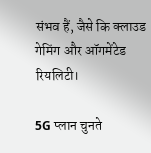संभव हैं, जैसे कि क्लाउड गेमिंग और ऑगमेंटेड रियलिटी।

5G प्लान चुनते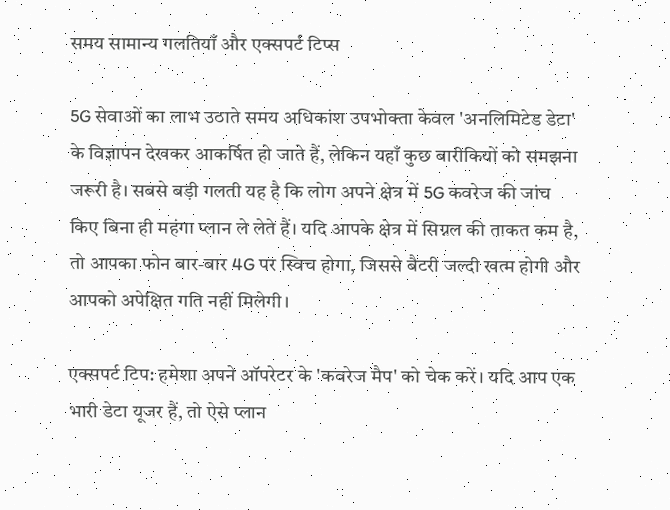समय सामान्य गलतियाँ और एक्सपर्ट टिप्स

5G सेवाओं का लाभ उठाते समय अधिकांश उपभोक्ता केवल 'अनलिमिटेड डेटा' के विज्ञापन देखकर आकर्षित हो जाते हैं, लेकिन यहाँ कुछ बारीकियों को समझना जरूरी है। सबसे बड़ी गलती यह है कि लोग अपने क्षेत्र में 5G कवरेज की जांच किए बिना ही महंगा प्लान ले लेते हैं। यदि आपके क्षेत्र में सिग्नल की ताकत कम है, तो आपका फोन बार-बार 4G पर स्विच होगा, जिससे बैटरी जल्दी खत्म होगी और आपको अपेक्षित गति नहीं मिलेगी।

एक्सपर्ट टिप: हमेशा अपने ऑपरेटर के 'कवरेज मैप' को चेक करें। यदि आप एक भारी डेटा यूजर हैं, तो ऐसे प्लान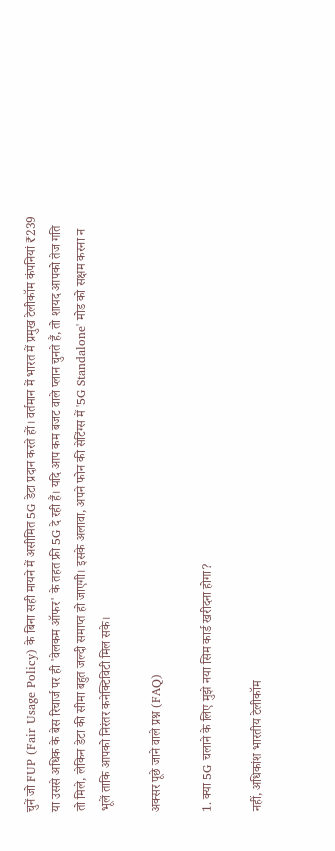चुनें जो FUP (Fair Usage Policy) के बिना सही मायने में असीमित 5G डेटा प्रदान करते हों। वर्तमान में भारत में प्रमुख टेलीकॉम कंपनियां ₹239 या उससे अधिक के बेस रिचार्ज पर ही 'वेलकम ऑफर' के तहत फ्री 5G दे रही हैं। यदि आप कम बजट वाले प्लान चुनते हैं, तो शायद आपको तेज गति तो मिले, लेकिन डेटा की सीमा बहुत जल्दी समाप्त हो जाएगी। इसके अलावा, अपने फोन की सेटिंग्स में '5G Standalone' मोड को सक्षम करना न भूलें ताकि आपको निरंतर कनेक्टिविटी मिल सके।

अक्सर पूछे जाने वाले प्रश्न (FAQ)

1. क्या 5G चलाने के लिए मुझे नया सिम कार्ड खरीदना होगा?

नहीं, अधिकांश भारतीय टेलीकॉम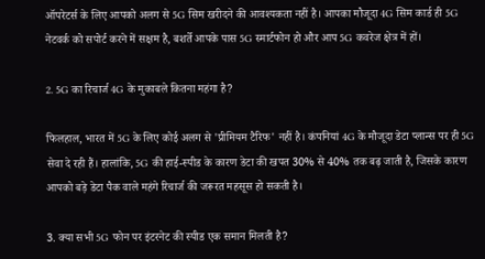ऑपरेटर्स के लिए आपको अलग से 5G सिम खरीदने की आवश्यकता नहीं है। आपका मौजूदा 4G सिम कार्ड ही 5G नेटवर्क को सपोर्ट करने में सक्षम है, बशर्ते आपके पास 5G स्मार्टफोन हो और आप 5G कवरेज क्षेत्र में हों।

2. 5G का रिचार्ज 4G के मुकाबले कितना महंगा है?

फिलहाल, भारत में 5G के लिए कोई अलग से 'प्रीमियम टैरिफ' नहीं है। कंपनियां 4G के मौजूदा डेटा प्लान्स पर ही 5G सेवा दे रही हैं। हालांकि, 5G की हाई-स्पीड के कारण डेटा की खपत 30% से 40% तक बढ़ जाती है, जिसके कारण आपको बड़े डेटा पैक वाले महंगे रिचार्ज की जरूरत महसूस हो सकती है।

3. क्या सभी 5G फोन पर इंटरनेट की स्पीड एक समान मिलती है?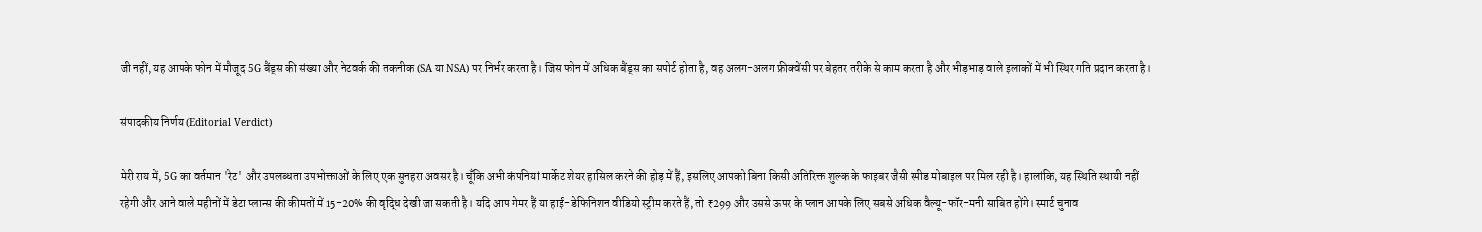जी नहीं, यह आपके फोन में मौजूद 5G बैंड्स की संख्या और नेटवर्क की तकनीक (SA या NSA) पर निर्भर करता है। जिस फोन में अधिक बैंड्स का सपोर्ट होता है, वह अलग-अलग फ्रीक्वेंसी पर बेहतर तरीके से काम करता है और भीड़भाड़ वाले इलाकों में भी स्थिर गति प्रदान करता है।

संपादकीय निर्णय (Editorial Verdict)

मेरी राय में, 5G का वर्तमान 'रेट' और उपलब्धता उपभोक्ताओं के लिए एक सुनहरा अवसर है। चूँकि अभी कंपनियां मार्केट शेयर हासिल करने की होड़ में हैं, इसलिए आपको बिना किसी अतिरिक्त शुल्क के फाइबर जैसी स्पीड मोबाइल पर मिल रही है। हालांकि, यह स्थिति स्थायी नहीं रहेगी और आने वाले महीनों में डेटा प्लान्स की कीमतों में 15-20% की वृद्धि देखी जा सकती है। यदि आप गेमर हैं या हाई-डेफिनिशन वीडियो स्ट्रीम करते हैं, तो ₹299 और उससे ऊपर के प्लान आपके लिए सबसे अधिक वैल्यू-फॉर-मनी साबित होंगे। स्मार्ट चुनाव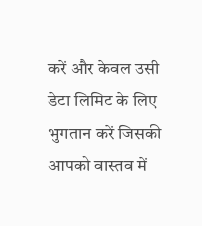करें और केवल उसी डेटा लिमिट के लिए भुगतान करें जिसकी आपको वास्तव में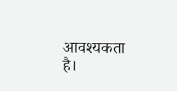आवश्यकता है।